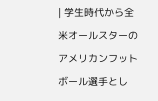| 学生時代から全米オールスターのアメリカンフットボール選手とし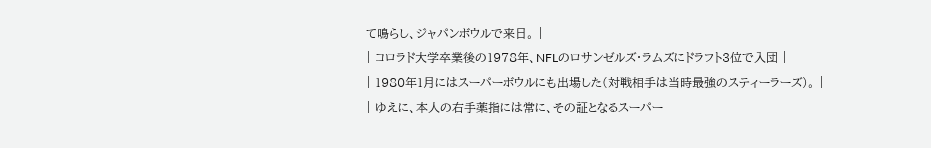て鳴らし、ジャパンボウルで来日。 |
| コロラド大学卒業後の1978年、NFLのロサンゼルズ・ラムズにドラフト3位で入団 |
| 1980年1月にはスーパーボウルにも出場した(対戦相手は当時最強のスティーラーズ)。 |
| ゆえに、本人の右手薬指には常に、その証となるスーパー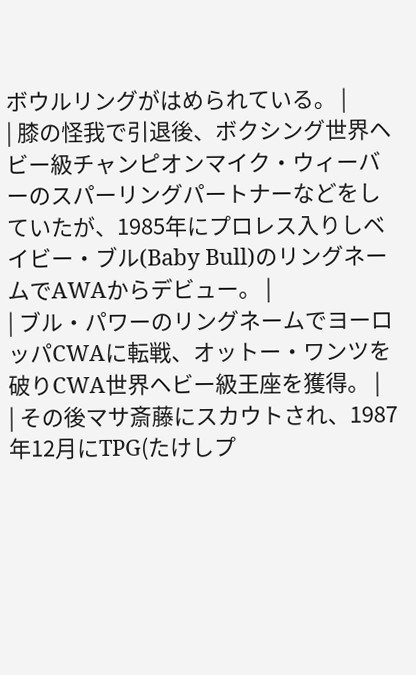ボウルリングがはめられている。 |
| 膝の怪我で引退後、ボクシング世界ヘビー級チャンピオンマイク・ウィーバーのスパーリングパートナーなどをしていたが、1985年にプロレス入りしベイビー・ブル(Baby Bull)のリングネームでAWAからデビュー。 |
| ブル・パワーのリングネームでヨーロッパCWAに転戦、オットー・ワンツを破りCWA世界ヘビー級王座を獲得。 |
| その後マサ斎藤にスカウトされ、1987年12月にTPG(たけしプ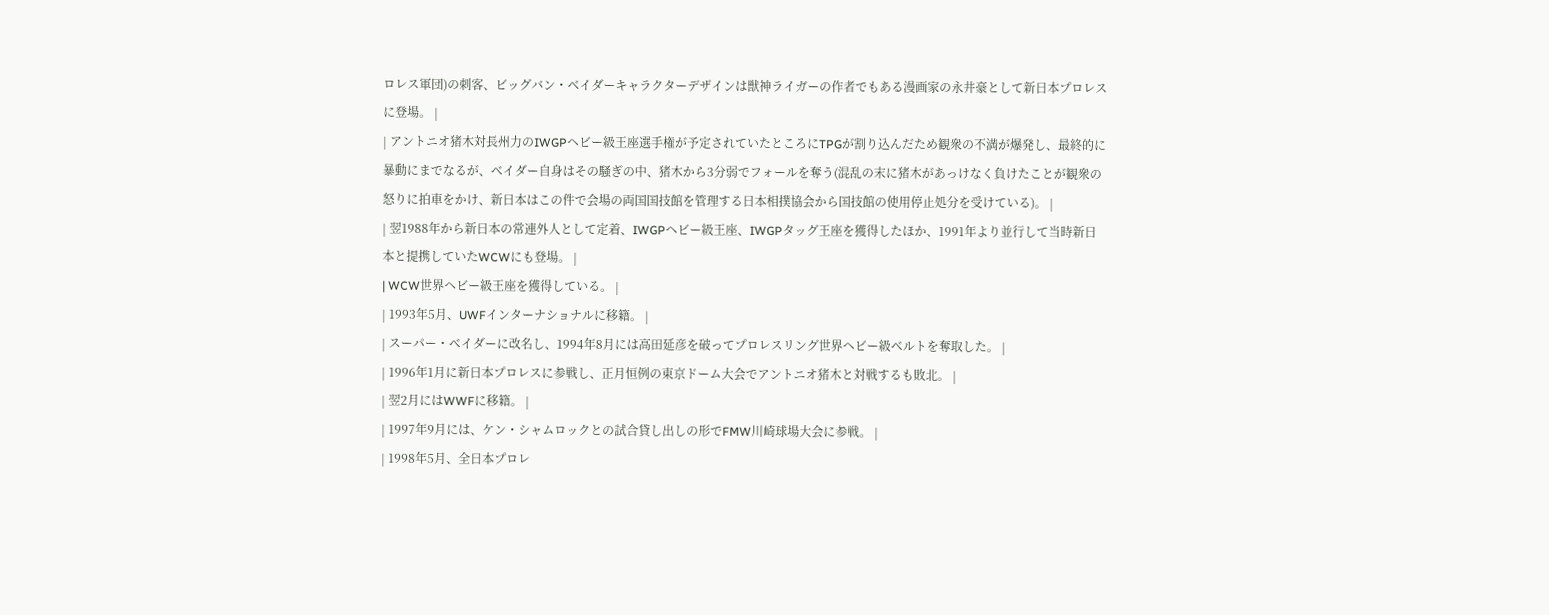ロレス軍団)の刺客、ビッグバン・ベイダーキャラクターデザインは獣神ライガーの作者でもある漫画家の永井豪として新日本プロレスに登場。 |
| アントニオ猪木対長州力のIWGPヘビー級王座選手権が予定されていたところにTPGが割り込んだため観衆の不満が爆発し、最終的に暴動にまでなるが、ベイダー自身はその騒ぎの中、猪木から3分弱でフォールを奪う(混乱の末に猪木があっけなく負けたことが観衆の怒りに拍車をかけ、新日本はこの件で会場の両国国技館を管理する日本相撲協会から国技館の使用停止処分を受けている)。 |
| 翌1988年から新日本の常連外人として定着、IWGPヘビー級王座、IWGPタッグ王座を獲得したほか、1991年より並行して当時新日本と提携していたWCWにも登場。 |
| WCW世界ヘビー級王座を獲得している。 |
| 1993年5月、UWFインターナショナルに移籍。 |
| スーパー・ベイダーに改名し、1994年8月には高田延彦を破ってプロレスリング世界ヘビー級ベルトを奪取した。 |
| 1996年1月に新日本プロレスに参戦し、正月恒例の東京ドーム大会でアントニオ猪木と対戦するも敗北。 |
| 翌2月にはWWFに移籍。 |
| 1997年9月には、ケン・シャムロックとの試合貸し出しの形でFMW川崎球場大会に参戦。 |
| 1998年5月、全日本プロレ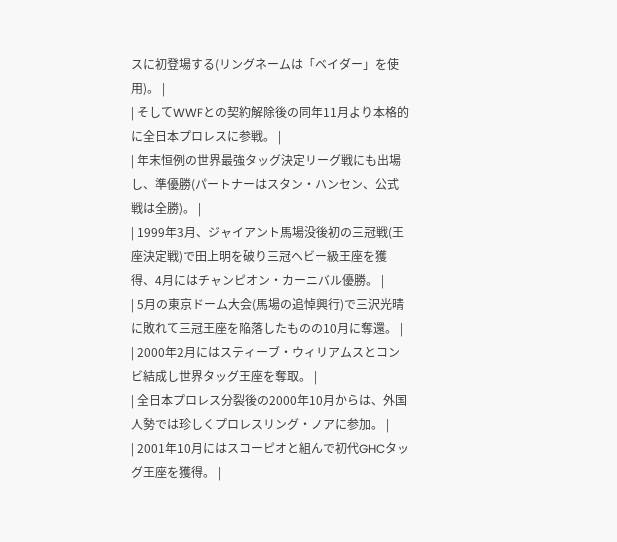スに初登場する(リングネームは「ベイダー」を使用)。 |
| そしてWWFとの契約解除後の同年11月より本格的に全日本プロレスに参戦。 |
| 年末恒例の世界最強タッグ決定リーグ戦にも出場し、準優勝(パートナーはスタン・ハンセン、公式戦は全勝)。 |
| 1999年3月、ジャイアント馬場没後初の三冠戦(王座決定戦)で田上明を破り三冠ヘビー級王座を獲得、4月にはチャンピオン・カーニバル優勝。 |
| 5月の東京ドーム大会(馬場の追悼興行)で三沢光晴に敗れて三冠王座を陥落したものの10月に奪還。 |
| 2000年2月にはスティーブ・ウィリアムスとコンビ結成し世界タッグ王座を奪取。 |
| 全日本プロレス分裂後の2000年10月からは、外国人勢では珍しくプロレスリング・ノアに参加。 |
| 2001年10月にはスコーピオと組んで初代GHCタッグ王座を獲得。 |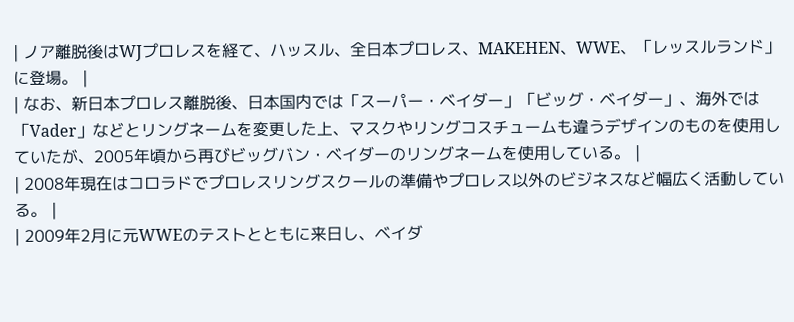| ノア離脱後はWJプロレスを経て、ハッスル、全日本プロレス、MAKEHEN、WWE、「レッスルランド」に登場。 |
| なお、新日本プロレス離脱後、日本国内では「スーパー・ベイダー」「ビッグ・ベイダー」、海外では「Vader」などとリングネームを変更した上、マスクやリングコスチュームも違うデザインのものを使用していたが、2005年頃から再びビッグバン・ベイダーのリングネームを使用している。 |
| 2008年現在はコロラドでプロレスリングスクールの準備やプロレス以外のビジネスなど幅広く活動している。 |
| 2009年2月に元WWEのテストとともに来日し、ベイダ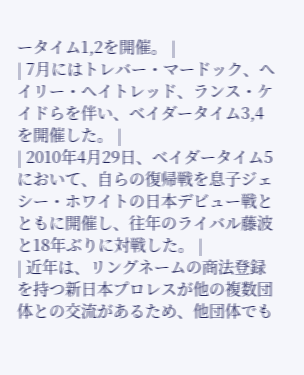ータイム1,2を開催。 |
| 7月にはトレバー・マードック、ヘイリー・ヘイトレッド、ランス・ケイドらを伴い、ベイダータイム3,4を開催した。 |
| 2010年4月29日、ベイダータイム5において、自らの復帰戦を息子ジェシー・ホワイトの日本デビュー戦とともに開催し、往年のライバル藤波と18年ぶりに対戦した。 |
| 近年は、リングネームの商法登録を持つ新日本プロレスが他の複数団体との交流があるため、他団体でも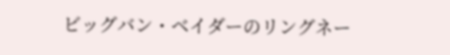ビッグバン・ベイダーのリングネー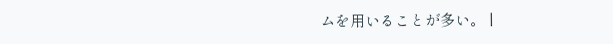ムを用いることが多い。 |